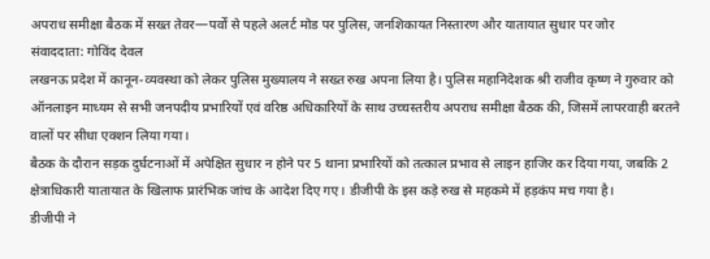अपराध समीक्षा बैठक में सख्त तेवर—पर्वों से पहले अलर्ट मोड पर पुलिस, जनशिकायत निस्तारण और यातायात सुधार पर जोर
संवाददाता: गोविंद देवल
लखनऊ प्रदेश में कानून-व्यवस्था को लेकर पुलिस मुख्यालय ने सख्त रुख अपना लिया है। पुलिस महानिदेशक श्री राजीव कृष्ण ने गुरुवार को ऑनलाइन माध्यम से सभी जनपदीय प्रभारियों एवं वरिष्ठ अधिकारियों के साथ उच्चस्तरीय अपराध समीक्षा बैठक की, जिसमें लापरवाही बरतने वालों पर सीधा एक्शन लिया गया।
बैठक के दौरान सड़क दुर्घटनाओं में अपेक्षित सुधार न होने पर 5 थाना प्रभारियों को तत्काल प्रभाव से लाइन हाजिर कर दिया गया, जबकि 2 क्षेत्राधिकारी यातायात के खिलाफ प्रारंभिक जांच के आदेश दिए गए। डीजीपी के इस कड़े रुख से महकमे में हड़कंप मच गया है।
डीजीपी ने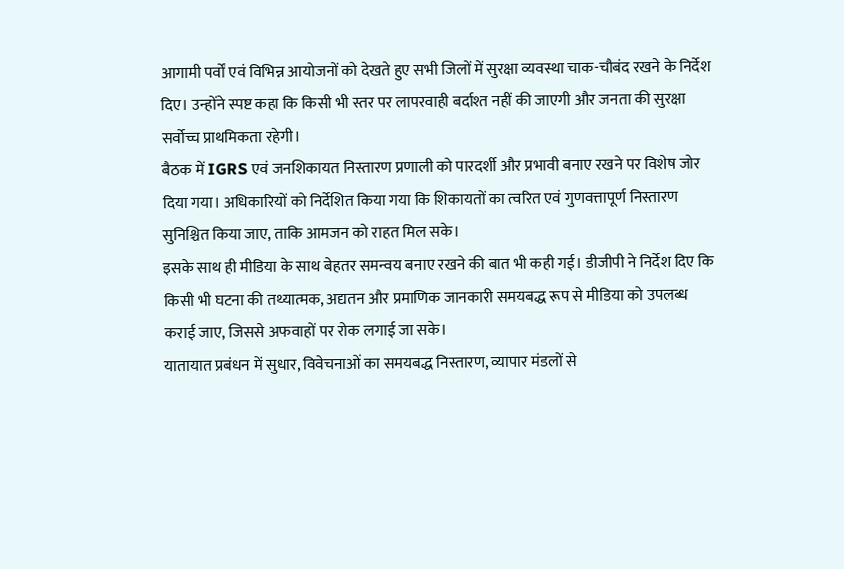आगामी पर्वों एवं विभिन्न आयोजनों को देखते हुए सभी जिलों में सुरक्षा व्यवस्था चाक-चौबंद रखने के निर्देश दिए। उन्होंने स्पष्ट कहा कि किसी भी स्तर पर लापरवाही बर्दाश्त नहीं की जाएगी और जनता की सुरक्षा सर्वोच्च प्राथमिकता रहेगी।
बैठक में IGRS एवं जनशिकायत निस्तारण प्रणाली को पारदर्शी और प्रभावी बनाए रखने पर विशेष जोर दिया गया। अधिकारियों को निर्देशित किया गया कि शिकायतों का त्वरित एवं गुणवत्तापूर्ण निस्तारण सुनिश्चित किया जाए, ताकि आमजन को राहत मिल सके।
इसके साथ ही मीडिया के साथ बेहतर समन्वय बनाए रखने की बात भी कही गई। डीजीपी ने निर्देश दिए कि किसी भी घटना की तथ्यात्मक, अद्यतन और प्रमाणिक जानकारी समयबद्ध रूप से मीडिया को उपलब्ध कराई जाए, जिससे अफवाहों पर रोक लगाई जा सके।
यातायात प्रबंधन में सुधार, विवेचनाओं का समयबद्ध निस्तारण, व्यापार मंडलों से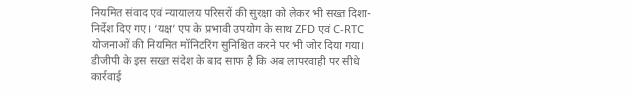नियमित संवाद एवं न्यायालय परिसरों की सुरक्षा को लेकर भी सख्त दिशा-निर्देश दिए गए। ‘यक्ष’ एप के प्रभावी उपयोग के साथ ZFD एवं C-RTC योजनाओं की नियमित मॉनिटरिंग सुनिश्चित करने पर भी जोर दिया गया।
डीजीपी के इस सख्त संदेश के बाद साफ है कि अब लापरवाही पर सीधे कार्रवाई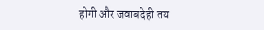होगी और जवाबदेही तय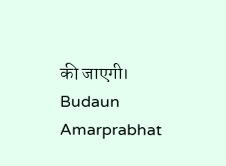की जाएगी।
Budaun Amarprabhat